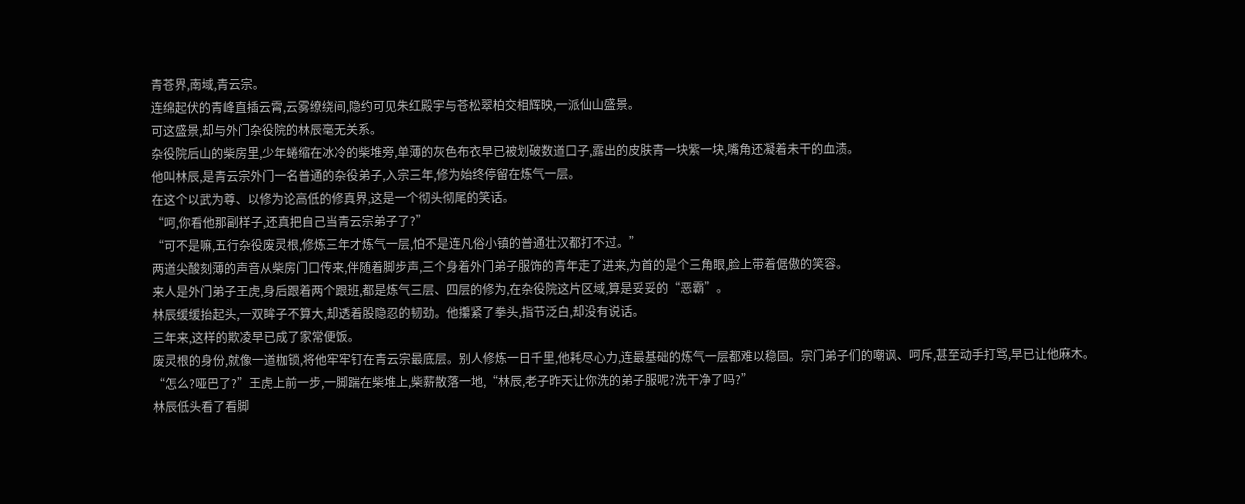青苍界,南域,青云宗。
连绵起伏的青峰直插云霄,云雾缭绕间,隐约可见朱红殿宇与苍松翠柏交相辉映,一派仙山盛景。
可这盛景,却与外门杂役院的林辰毫无关系。
杂役院后山的柴房里,少年蜷缩在冰冷的柴堆旁,单薄的灰色布衣早已被划破数道口子,露出的皮肤青一块紫一块,嘴角还凝着未干的血渍。
他叫林辰,是青云宗外门一名普通的杂役弟子,入宗三年,修为始终停留在炼气一层。
在这个以武为尊、以修为论高低的修真界,这是一个彻头彻尾的笑话。
“呵,你看他那副样子,还真把自己当青云宗弟子了?”
“可不是嘛,五行杂役废灵根,修炼三年才炼气一层,怕不是连凡俗小镇的普通壮汉都打不过。”
两道尖酸刻薄的声音从柴房门口传来,伴随着脚步声,三个身着外门弟子服饰的青年走了进来,为首的是个三角眼,脸上带着倨傲的笑容。
来人是外门弟子王虎,身后跟着两个跟班,都是炼气三层、四层的修为,在杂役院这片区域,算是妥妥的“恶霸”。
林辰缓缓抬起头,一双眸子不算大,却透着股隐忍的韧劲。他攥紧了拳头,指节泛白,却没有说话。
三年来,这样的欺凌早已成了家常便饭。
废灵根的身份,就像一道枷锁,将他牢牢钉在青云宗最底层。别人修炼一日千里,他耗尽心力,连最基础的炼气一层都难以稳固。宗门弟子们的嘲讽、呵斥,甚至动手打骂,早已让他麻木。
“怎么?哑巴了?”王虎上前一步,一脚踹在柴堆上,柴薪散落一地,“林辰,老子昨天让你洗的弟子服呢?洗干净了吗?”
林辰低头看了看脚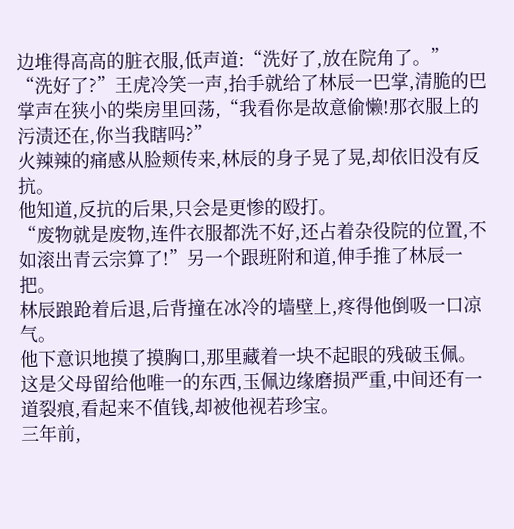边堆得高高的脏衣服,低声道:“洗好了,放在院角了。”
“洗好了?”王虎冷笑一声,抬手就给了林辰一巴掌,清脆的巴掌声在狭小的柴房里回荡,“我看你是故意偷懒!那衣服上的污渍还在,你当我瞎吗?”
火辣辣的痛感从脸颊传来,林辰的身子晃了晃,却依旧没有反抗。
他知道,反抗的后果,只会是更惨的殴打。
“废物就是废物,连件衣服都洗不好,还占着杂役院的位置,不如滚出青云宗算了!”另一个跟班附和道,伸手推了林辰一把。
林辰踉跄着后退,后背撞在冰冷的墙壁上,疼得他倒吸一口凉气。
他下意识地摸了摸胸口,那里藏着一块不起眼的残破玉佩。这是父母留给他唯一的东西,玉佩边缘磨损严重,中间还有一道裂痕,看起来不值钱,却被他视若珍宝。
三年前,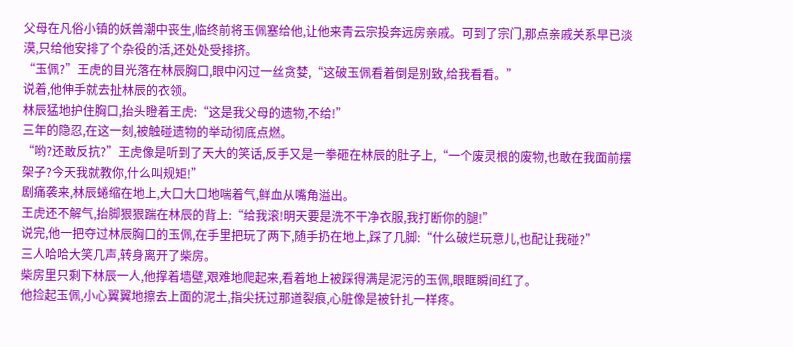父母在凡俗小镇的妖兽潮中丧生,临终前将玉佩塞给他,让他来青云宗投奔远房亲戚。可到了宗门,那点亲戚关系早已淡漠,只给他安排了个杂役的活,还处处受排挤。
“玉佩?”王虎的目光落在林辰胸口,眼中闪过一丝贪婪,“这破玉佩看着倒是别致,给我看看。”
说着,他伸手就去扯林辰的衣领。
林辰猛地护住胸口,抬头瞪着王虎:“这是我父母的遗物,不给!”
三年的隐忍,在这一刻,被触碰遗物的举动彻底点燃。
“哟?还敢反抗?”王虎像是听到了天大的笑话,反手又是一拳砸在林辰的肚子上,“一个废灵根的废物,也敢在我面前摆架子?今天我就教你,什么叫规矩!”
剧痛袭来,林辰蜷缩在地上,大口大口地喘着气,鲜血从嘴角溢出。
王虎还不解气,抬脚狠狠踹在林辰的背上:“给我滚!明天要是洗不干净衣服,我打断你的腿!”
说完,他一把夺过林辰胸口的玉佩,在手里把玩了两下,随手扔在地上,踩了几脚:“什么破烂玩意儿,也配让我碰?”
三人哈哈大笑几声,转身离开了柴房。
柴房里只剩下林辰一人,他撑着墙壁,艰难地爬起来,看着地上被踩得满是泥污的玉佩,眼眶瞬间红了。
他捡起玉佩,小心翼翼地擦去上面的泥土,指尖抚过那道裂痕,心脏像是被针扎一样疼。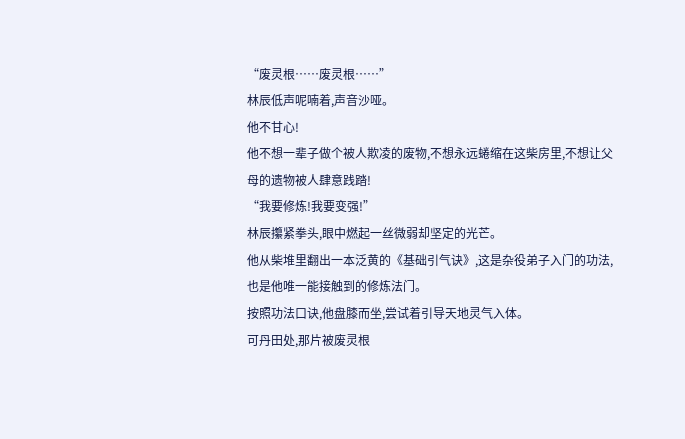“废灵根……废灵根……”
林辰低声呢喃着,声音沙哑。
他不甘心!
他不想一辈子做个被人欺凌的废物,不想永远蜷缩在这柴房里,不想让父母的遗物被人肆意践踏!
“我要修炼!我要变强!”
林辰攥紧拳头,眼中燃起一丝微弱却坚定的光芒。
他从柴堆里翻出一本泛黄的《基础引气诀》,这是杂役弟子入门的功法,也是他唯一能接触到的修炼法门。
按照功法口诀,他盘膝而坐,尝试着引导天地灵气入体。
可丹田处,那片被废灵根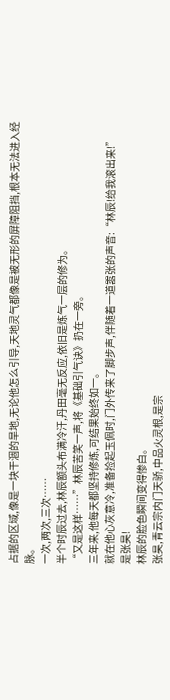占据的区域,像是一块干涸的旱地,无论他怎么引导,天地灵气都像是被无形的屏障阻挡,根本无法进入经脉。
一次,两次,三次……
半个时辰过去,林辰额头布满冷汗,丹田毫无反应,依旧是炼气一层的修为。
“又是这样……”林辰苦笑一声,将《基础引气诀》扔在一旁。
三年来,他每天都坚持修炼,可结果始终如一。
就在他心灰意冷,准备捡起玉佩时,门外传来了脚步声,伴随着一道嚣张的声音:“林辰!给我滚出来!”
是张昊!
林辰的脸色瞬间变得惨白。
张昊,青云宗内门天骄,中品火灵根,是宗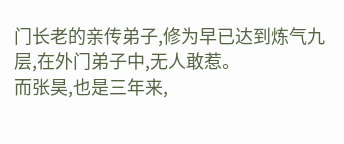门长老的亲传弟子,修为早已达到炼气九层,在外门弟子中,无人敢惹。
而张昊,也是三年来,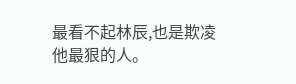最看不起林辰,也是欺凌他最狠的人。